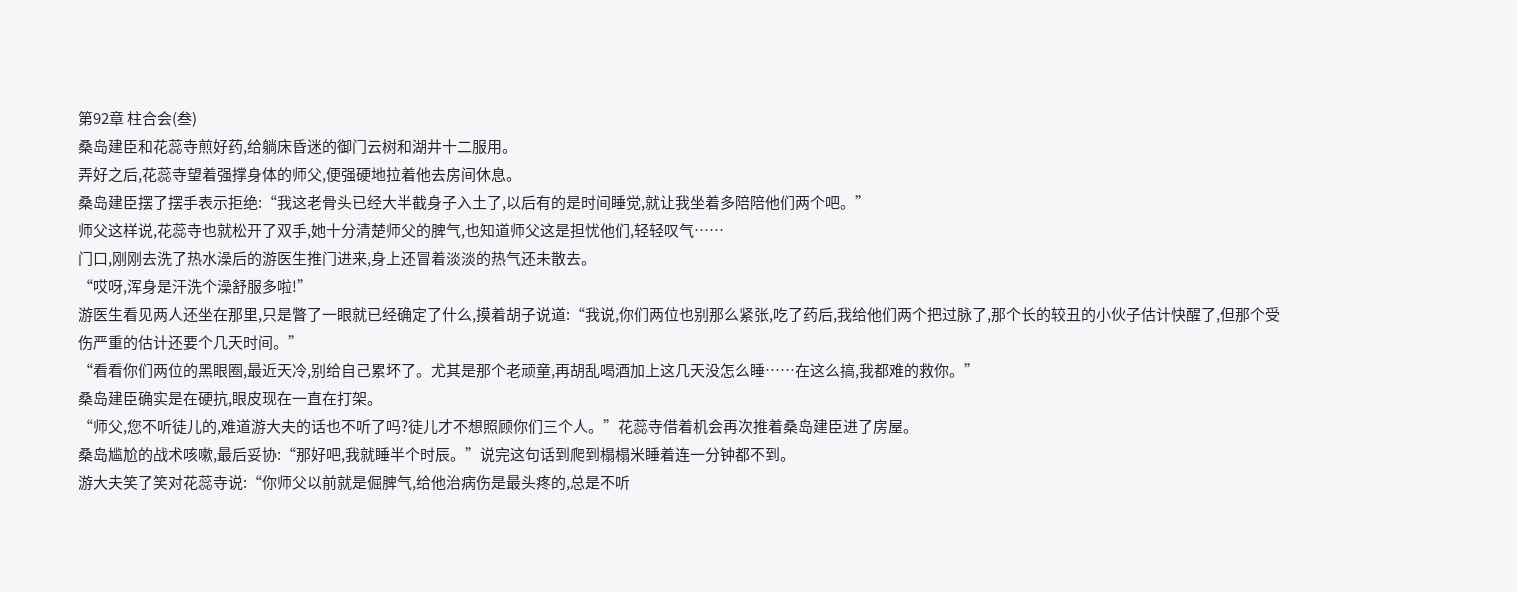第92章 柱合会(叁)
桑岛建臣和花蕊寺煎好药,给躺床昏迷的御门云树和湖井十二服用。
弄好之后,花蕊寺望着强撑身体的师父,便强硬地拉着他去房间休息。
桑岛建臣摆了摆手表示拒绝:“我这老骨头已经大半截身子入土了,以后有的是时间睡觉,就让我坐着多陪陪他们两个吧。”
师父这样说,花蕊寺也就松开了双手,她十分清楚师父的脾气,也知道师父这是担忧他们,轻轻叹气……
门口,刚刚去洗了热水澡后的游医生推门进来,身上还冒着淡淡的热气还未散去。
“哎呀,浑身是汗洗个澡舒服多啦!”
游医生看见两人还坐在那里,只是瞥了一眼就已经确定了什么,摸着胡子说道:“我说,你们两位也别那么紧张,吃了药后,我给他们两个把过脉了,那个长的较丑的小伙子估计快醒了,但那个受伤严重的估计还要个几天时间。”
“看看你们两位的黑眼圈,最近天冷,别给自己累坏了。尤其是那个老顽童,再胡乱喝酒加上这几天没怎么睡……在这么搞,我都难的救你。”
桑岛建臣确实是在硬抗,眼皮现在一直在打架。
“师父,您不听徒儿的,难道游大夫的话也不听了吗?徒儿才不想照顾你们三个人。”花蕊寺借着机会再次推着桑岛建臣进了房屋。
桑岛尴尬的战术咳嗽,最后妥协:“那好吧,我就睡半个时辰。”说完这句话到爬到榻榻米睡着连一分钟都不到。
游大夫笑了笑对花蕊寺说:“你师父以前就是倔脾气,给他治病伤是最头疼的,总是不听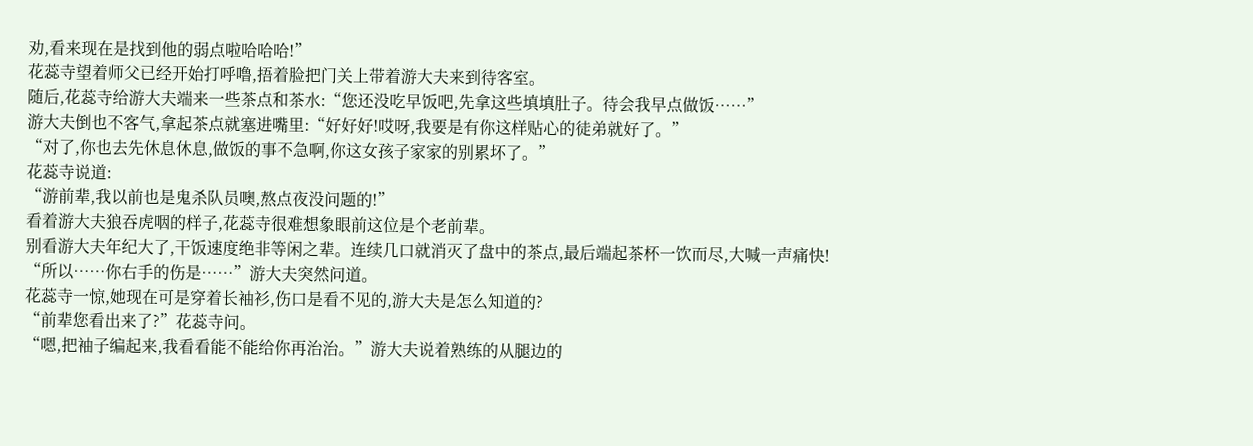劝,看来现在是找到他的弱点啦哈哈哈!”
花蕊寺望着师父已经开始打呼噜,捂着脸把门关上带着游大夫来到待客室。
随后,花蕊寺给游大夫端来一些茶点和茶水:“您还没吃早饭吧,先拿这些填填肚子。待会我早点做饭……”
游大夫倒也不客气,拿起茶点就塞进嘴里:“好好好!哎呀,我要是有你这样贴心的徒弟就好了。”
“对了,你也去先休息休息,做饭的事不急啊,你这女孩子家家的别累坏了。”
花蕊寺说道:
“游前辈,我以前也是鬼杀队员噢,熬点夜没问题的!”
看着游大夫狼吞虎咽的样子,花蕊寺很难想象眼前这位是个老前辈。
别看游大夫年纪大了,干饭速度绝非等闲之辈。连续几口就消灭了盘中的茶点,最后端起茶杯一饮而尽,大喊一声痛快!
“所以……你右手的伤是……”游大夫突然问道。
花蕊寺一惊,她现在可是穿着长袖衫,伤口是看不见的,游大夫是怎么知道的?
“前辈您看出来了?”花蕊寺问。
“嗯,把袖子编起来,我看看能不能给你再治治。”游大夫说着熟练的从腿边的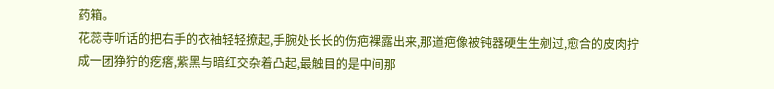药箱。
花蕊寺听话的把右手的衣袖轻轻撩起,手腕处长长的伤疤裸露出来,那道疤像被钝器硬生生剜过,愈合的皮肉拧成一团狰狞的疙瘩,紫黑与暗红交杂着凸起,最触目的是中间那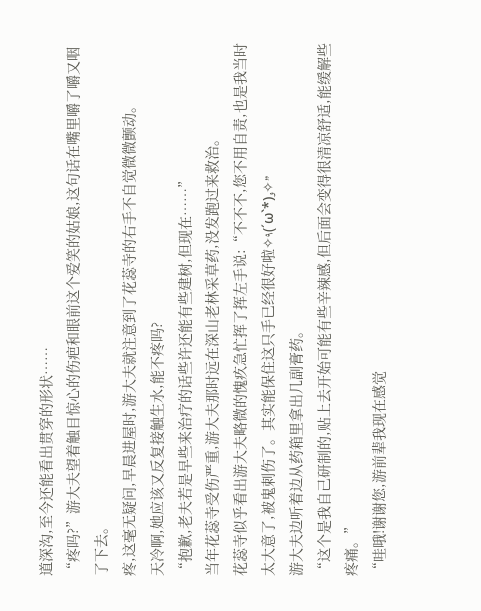道深沟,至今还能看出贯穿的形状……
“疼吗?”游大夫望着触目惊心的伤疤和眼前这个爱笑的姑娘,这句话在嘴里嚼了嚼又咽了下去。
疼,这毫无疑问,早晨进屋时,游大夫就注意到了花蕊寺的右手不自觉微微颤动。
天冷啊,她应该又反复接触生水,能不疼吗?
“抱歉,老夫若是早些来治疗的话些许还能有些建树,但现在……”
当年花蕊寺受伤严重,游大夫那时远在深山老林采草药,没发跑过来救治。
花蕊寺似乎看出游大夫略微的愧疚急忙挥了挥左手说:“不不不,您不用自责,也是我当时太大意了,被鬼刺伤了。其实能保住这只手已经很好啦✧٩(ˊωˋ*)و✧”
游大夫边听着边从药箱里拿出几副膏药。
“这个是我自己研制的,贴上去开始可能有些辛辣感,但后面会变得很清凉舒适,能缓解些疼痛。”
“哇哦!谢谢您,游前辈我现在感觉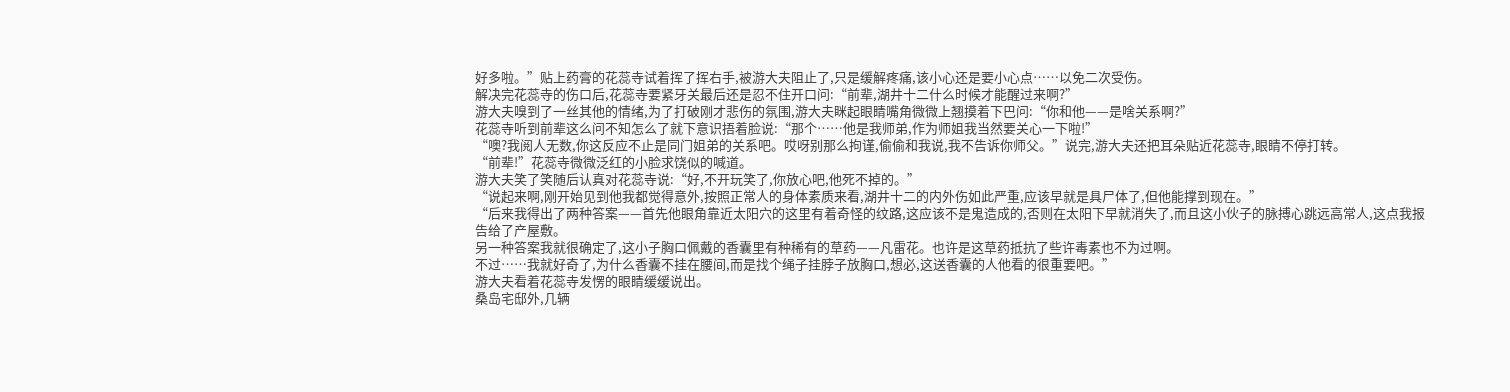好多啦。”贴上药膏的花蕊寺试着挥了挥右手,被游大夫阻止了,只是缓解疼痛,该小心还是要小心点……以免二次受伤。
解决完花蕊寺的伤口后,花蕊寺要紧牙关最后还是忍不住开口问:“前辈,湖井十二什么时候才能醒过来啊?”
游大夫嗅到了一丝其他的情绪,为了打破刚才悲伤的氛围,游大夫眯起眼睛嘴角微微上翘摸着下巴问:“你和他——是啥关系啊?”
花蕊寺听到前辈这么问不知怎么了就下意识捂着脸说:“那个……他是我师弟,作为师姐我当然要关心一下啦!”
“噢?我阅人无数,你这反应不止是同门姐弟的关系吧。哎呀别那么拘谨,偷偷和我说,我不告诉你师父。”说完,游大夫还把耳朵贴近花蕊寺,眼睛不停打转。
“前辈!”花蕊寺微微泛红的小脸求饶似的喊道。
游大夫笑了笑随后认真对花蕊寺说:“好,不开玩笑了,你放心吧,他死不掉的。”
“说起来啊,刚开始见到他我都觉得意外,按照正常人的身体素质来看,湖井十二的内外伤如此严重,应该早就是具尸体了,但他能撑到现在。”
“后来我得出了两种答案——首先他眼角靠近太阳穴的这里有着奇怪的纹路,这应该不是鬼造成的,否则在太阳下早就消失了,而且这小伙子的脉搏心跳远高常人,这点我报告给了产屋敷。
另一种答案我就很确定了,这小子胸口佩戴的香囊里有种稀有的草药——凡雷花。也许是这草药抵抗了些许毒素也不为过啊。
不过……我就好奇了,为什么香囊不挂在腰间,而是找个绳子挂脖子放胸口,想必,这送香囊的人他看的很重要吧。”
游大夫看着花蕊寺发愣的眼睛缓缓说出。
桑岛宅邸外,几辆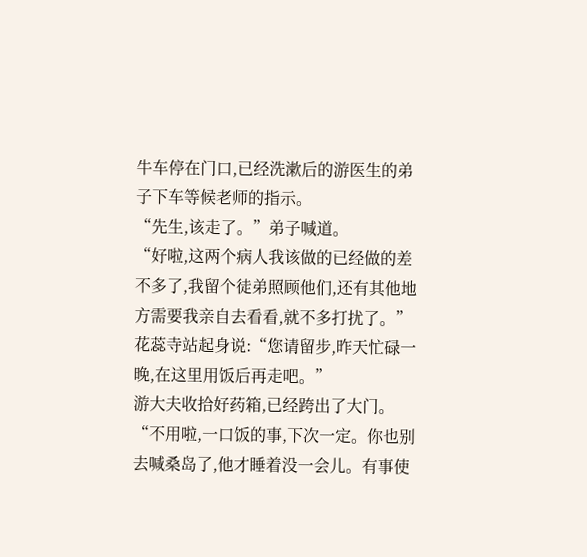牛车停在门口,已经洗漱后的游医生的弟子下车等候老师的指示。
“先生,该走了。”弟子喊道。
“好啦,这两个病人我该做的已经做的差不多了,我留个徒弟照顾他们,还有其他地方需要我亲自去看看,就不多打扰了。”
花蕊寺站起身说:“您请留步,昨天忙碌一晚,在这里用饭后再走吧。”
游大夫收拾好药箱,已经跨出了大门。
“不用啦,一口饭的事,下次一定。你也别去喊桑岛了,他才睡着没一会儿。有事使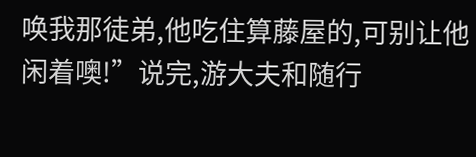唤我那徒弟,他吃住算藤屋的,可别让他闲着噢!”说完,游大夫和随行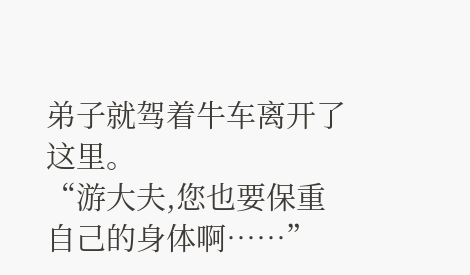弟子就驾着牛车离开了这里。
“游大夫,您也要保重自己的身体啊……”